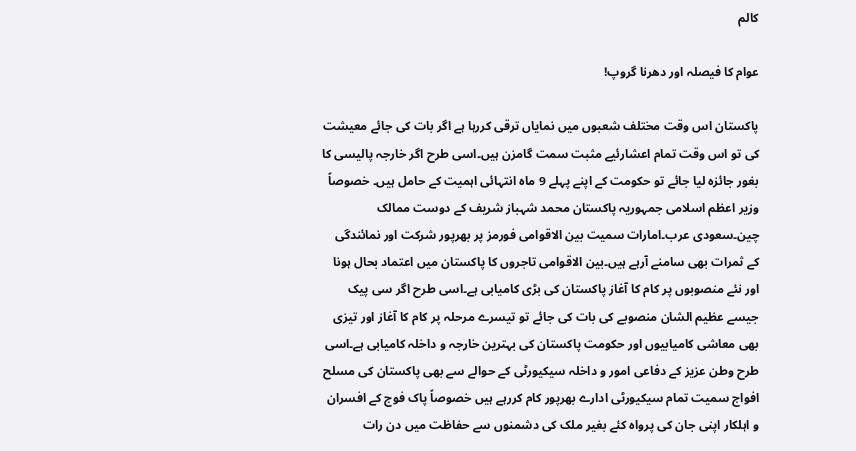کالم

عوام کا فیصلہ اور دھرنا گروپ!

پاکستان اس وقت مختلف شعبوں میں نمایاں ترقی کررہا ہے اگر بات کی جائے معیشت کی تو اس وقت تمام اعشارئیے مثبت سمت گامزن ہیں۔اسی طرح اگر خارجہ پالیسی کا بغور جائزہ لیا جائے تو حکومت کے اپنے پہلے 9 ماہ انتہائی اہمیت کے حامل ہیں۔ خصوصاً وزیر اعظم اسلامی جمہوریہ پاکستان محمد شہباز شریف کے دوست ممالک چین۔سعودی عرب۔امارات سمیت بین الاقوامی فورمز پر بھرپور شرکت اور نمائندگی کے ثمرات بھی سامنے آرہے ہیں۔بین الاقوامی تاجروں کا پاکستان میں اعتماد بحال ہونا اور نئے منصوبوں پر کام کا آغاز پاکستان کی بڑی کامیابی ہے۔اسی طرح اگر سی پیک جیسے عظیم الشان منصوبے کی بات کی جائے تو تیسرے مرحلہ پر کام کا آغاز اور تیزی بھی معاشی کامیابیوں اور حکومت پاکستان کی بہترین خارجہ و داخلہ کامیابی ہے۔اسی طرح وطن عزیز کے دفاعی امور و داخلہ سیکیورٹی کے حوالے سے بھی پاکستان کی مسلح افواج سمیت تمام سیکیورٹی ادارے بھرپور کام کررہے ہیں خصوصاً پاک فوج کے افسران و اہلکار اپنی جان کی پرواہ کئے بغیر ملک کی دشمنوں سے حفاظت میں دن رات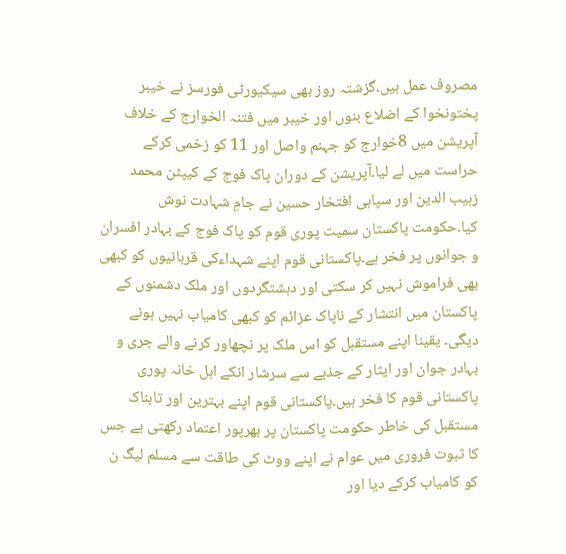مصروف عمل ہیں۔گزشتہ روز بھی سیکیورٹی فورسز نے خیبر پختونخوا کے اضلاع بنوں اور خیبر میں فتنہ الخوارج کے خلاف آپریشن میں 8خوارج کو جہنم واصل اور 11 کو زخمی کرکے حراست میں لے لیا۔آپریشن کے دوران پاک فوج کے کیپٹن محمد زہیب الدین اور سپاہی افتخار حسین نے جامِ شہادت نوش کیا۔حکومت پاکستان سمیت پوری قوم کو پاک فوج کے بہادر افسران و جوانوں پر فخر ہے۔پاکستانی قوم اپنے شہداءکی قربانیوں کو کبھی بھی فراموش نہیں کر سکتی اور دہشتگردوں اور ملک دشمنوں کے پاکستان میں انتشار کے ناپاک عزائم کو کبھی کامیاب نہیں ہونے دیگی۔ یقینا اپنے مستقبل کو اس ملک پر نچھاور کرنے والے جری و بہادر جوان اور ایثار کے جذبے سے سرشار انکے اہل خانہ پوری پاکستانی قوم کا فخر ہیں۔پاکستانی قوم اپنے بہترین اور تابناک مستقبل کی خاطر حکومت پاکستان پر بھرپور اعتماد رکھتی ہے جس کا ثبوت فروری میں عوام نے اپنے ووٹ کی طاقت سے مسلم لیگ ن کو کامیاب کرکے دیا اور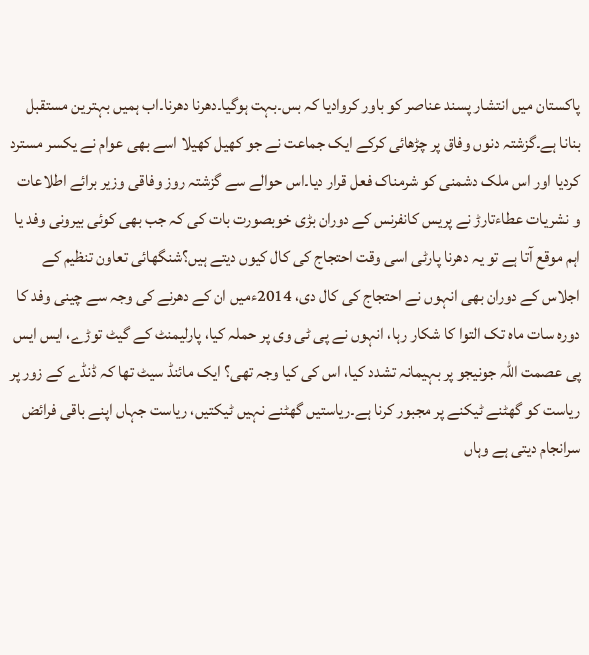پاکستان میں انتشار پسند عناصر کو باور کروادیا کہ بس۔بہت ہوگیا۔دھرنا دھرنا۔اب ہمیں بہترین مستقبل بنانا ہے۔گزشتہ دنوں وفاق پر چڑھائی کرکے ایک جماعت نے جو کھیل کھیلا اسے بھی عوام نے یکسر مسترد کردیا اور اس ملک دشمنی کو شرمناک فعل قرار دیا۔اس حوالے سے گزشتہ روز وفاقی وزیر برائے اطلاعات و نشریات عطاءتارڑ نے پریس کانفرنس کے دوران بڑی خوبصورت بات کی کہ جب بھی کوئی بیرونی وفد یا اہم موقع آتا ہے تو یہ دھرنا پارٹی اسی وقت احتجاج کی کال کیوں دیتے ہیں؟شنگھائی تعاون تنظیم کے اجلاس کے دوران بھی انہوں نے احتجاج کی کال دی، 2014ءمیں ان کے دھرنے کی وجہ سے چینی وفد کا دورہ سات ماہ تک التوا کا شکار رہا، انہوں نے پی ٹی وی پر حملہ کیا، پارلیمنٹ کے گیٹ توڑے، ایس ایس پی عصمت اللہ جونیجو پر بہیمانہ تشدد کیا، اس کی کیا وجہ تھی؟ ایک مائنڈ سیٹ تھا کہ ڈنڈے کے زور پر ریاست کو گھٹنے ٹیکنے پر مجبور کرنا ہے۔ریاستیں گھٹنے نہیں ٹیکتیں، ریاست جہاں اپنے باقی فرائض سرانجام دیتی ہے وہاں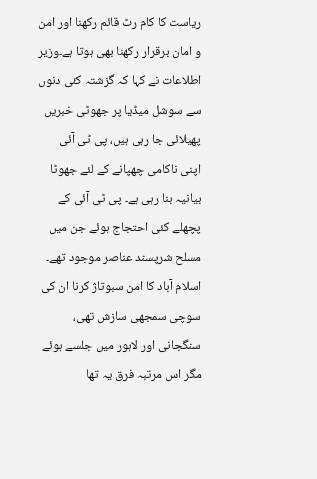ریاست کا کام رٹ قائم رکھنا اور امن و امان برقرار رکھنا بھی ہوتا ہے۔وزیر اطلاعات نے کہا کہ گزشتہ کئی دنوں سے سوشل میڈیا پر جھوٹی خبریں پھیلائی جا رہی ہیں، پی ٹی آئی اپنی ناکامی چھپانے کے لئے جھوٹا بیانیہ بنا رہی ہے۔ پی ٹی آئی کے پچھلے کئی احتجاج ہوئے جن میں مسلح شرپسند عناصر موجود تھے۔ اسلام آباد کا امن سبوتاژ کرنا ان کی سوچی سمجھی سازش تھی، سنگجانی اور لاہور میں جلسے ہوئے مگر اس مرتبہ فرق یہ تھا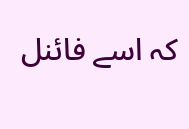کہ اسے فائنل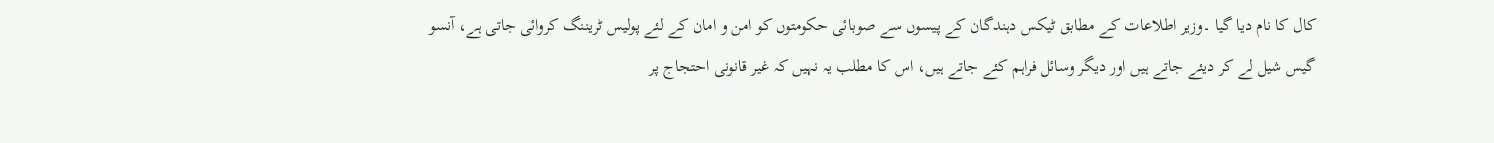کال کا نام دیا گیا ۔وزیر اطلاعات کے مطابق ٹیکس دہندگان کے پیسوں سے صوبائی حکومتوں کو امن و امان کے لئے پولیس ٹریننگ کروائی جاتی ہے، آنسو گیس شیل لے کر دیئے جاتے ہیں اور دیگر وسائل فراہم کئے جاتے ہیں، اس کا مطلب یہ نہیں کہ غیر قانونی احتجاج پر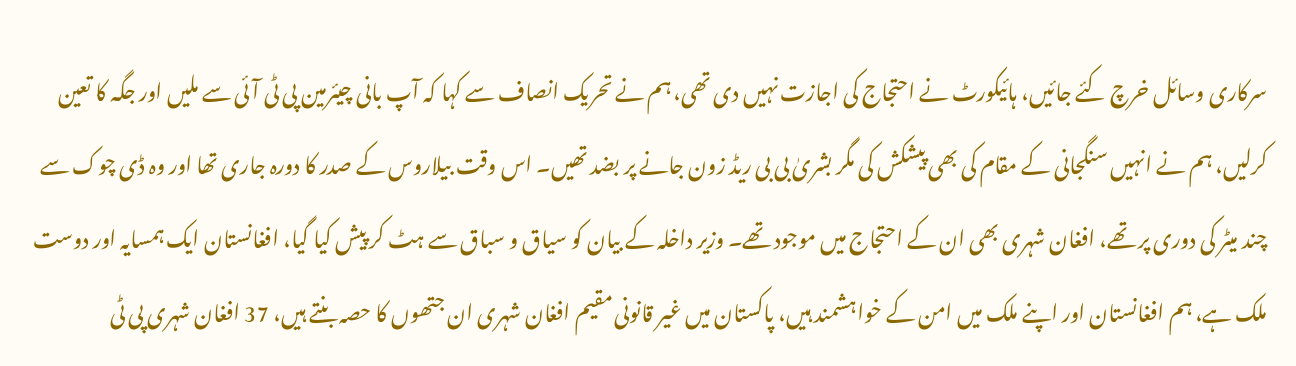سرکاری وسائل خرچ کئے جائیں، ہائیکورٹ نے احتجاج کی اجازت نہیں دی تھی، ہم نے تحریک انصاف سے کہا کہ آپ بانی چیئرمین پی ٹی آئی سے ملیں اور جگہ کا تعین کرلیں، ہم نے انہیں سنگجانی کے مقام کی بھی پیشکش کی مگر بشریٰ بی بی ریڈ زون جانے پر بضد تھیں۔ اس وقت بیلاروس کے صدر کا دورہ جاری تھا اور وہ ڈی چوک سے چند میٹر کی دوری پر تھے، افغان شہری بھی ان کے احتجاج میں موجود تھے۔ وزیر داخلہ کے بیان کو سیاق و سباق سے ہٹ کر پیش کیا گیا، افغانستان ایک ہمسایہ اور دوست ملک ہے، ہم افغانستان اور اپنے ملک میں امن کے خواہشمند ہیں، پاکستان میں غیر قانونی مقیم افغان شہری ان جتھوں کا حصہ بنتے ہیں، 37 افغان شہری پی ٹی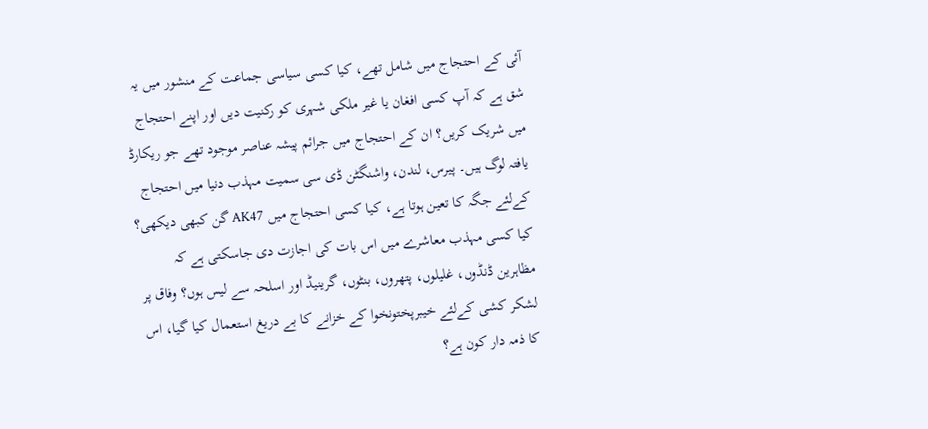آئی کے احتجاج میں شامل تھے، کیا کسی سیاسی جماعت کے منشور میں یہ شق ہے کہ آپ کسی افغان یا غیر ملکی شہری کو رکنیت دیں اور اپنے احتجاج میں شریک کریں؟ ان کے احتجاج میں جرائم پیشہ عناصر موجود تھے جو ریکارڈ یافتہ لوگ ہیں۔ پیرس، لندن، واشنگٹن ڈی سی سمیت مہذب دنیا میں احتجاج کےلئے جگہ کا تعین ہوتا ہے، کیا کسی احتجاج میں AK47 گن کبھی دیکھی؟ کیا کسی مہذب معاشرے میں اس بات کی اجازت دی جاسکتی ہے کہ مظاہرین ڈنڈوں، غلیلوں، پتھروں، بنٹوں، گرینیڈ اور اسلحہ سے لیس ہوں؟ وفاق پر لشکر کشی کےلئے خیبرپختونخوا کے خزانے کا بے دریغ استعمال کیا گیا، اس کا ذمہ دار کون ہے؟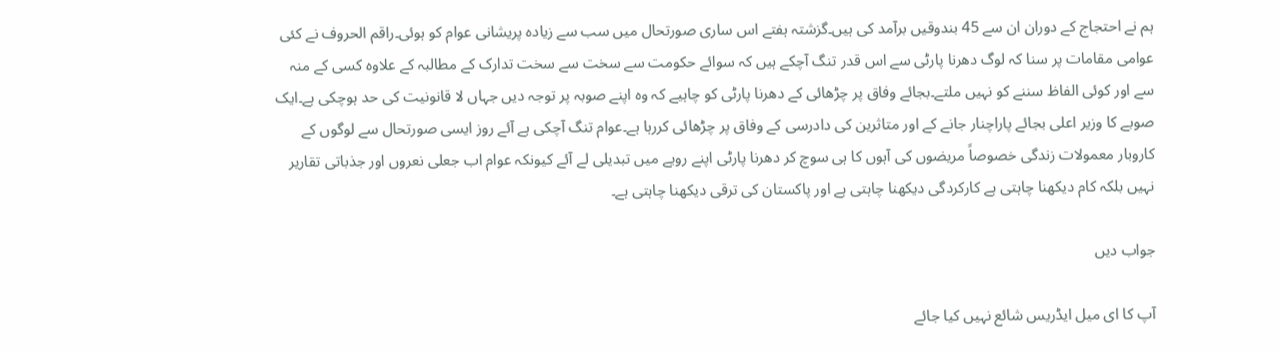ہم نے احتجاج کے دوران ان سے 45 بندوقیں برآمد کی ہیں۔گزشتہ ہفتے اس ساری صورتحال میں سب سے زیادہ پریشانی عوام کو ہوئی۔راقم الحروف نے کئی عوامی مقامات پر سنا کہ لوگ دھرنا پارٹی سے اس قدر تنگ آچکے ہیں کہ سوائے حکومت سے سخت سے سخت تدارک کے مطالبہ کے علاوہ کسی کے منہ سے اور کوئی الفاظ سننے کو نہیں ملتے۔بجائے وفاق پر چڑھائی کے دھرنا پارٹی کو چاہیے کہ وہ اپنے صوبہ پر توجہ دیں جہاں لا قانونیت کی حد ہوچکی ہے۔ایک صوبے کا وزیر اعلی بجائے پاراچنار جانے کے اور متاثرین کی دادرسی کے وفاق پر چڑھائی کررہا ہے۔عوام تنگ آچکی ہے آئے روز ایسی صورتحال سے لوگوں کے کاروبار معمولات زندگی خصوصاً مریضوں کی آہوں کا ہی سوچ کر دھرنا پارٹی اپنے رویے میں تبدیلی لے آئے کیونکہ عوام اب جعلی نعروں اور جذباتی تقاریر نہیں بلکہ کام دیکھنا چاہتی ہے کارکردگی دیکھنا چاہتی ہے اور پاکستان کی ترقی دیکھنا چاہتی ہے۔

جواب دیں

آپ کا ای میل ایڈریس شائع نہیں کیا جائے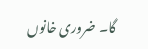گا۔ ضروری خانوں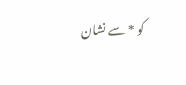کو * سے نشان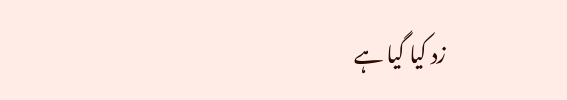زد کیا گیا ہے